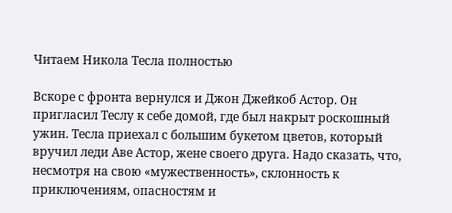Читаем Никола Тесла полностью

Вскоре с фронта вернулся и Джон Джейкоб Астор. Он пригласил Теслу к себе домой, где был накрыт роскошный ужин. Тесла приехал с большим букетом цветов, который вручил леди Аве Астор, жене своего друга. Надо сказать, что, несмотря на свою «мужественность», склонность к приключениям, опасностям и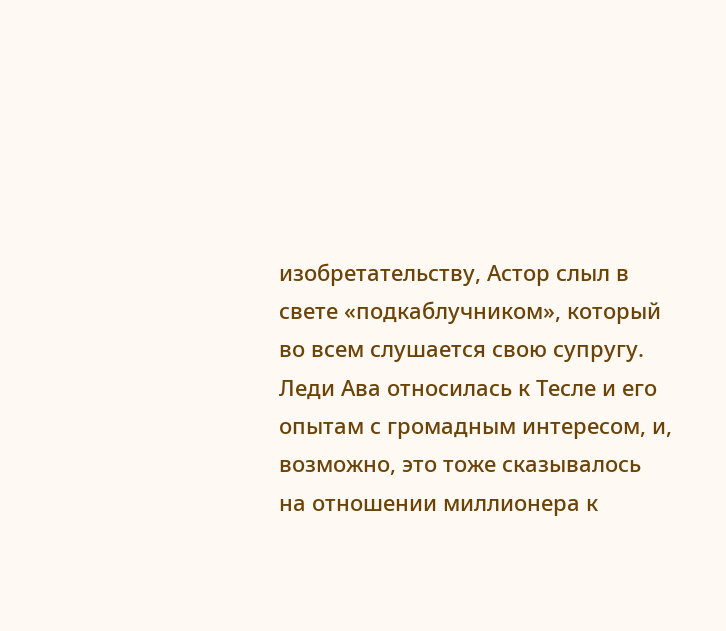изобретательству, Астор слыл в свете «подкаблучником», который во всем слушается свою супругу. Леди Ава относилась к Тесле и его опытам с громадным интересом, и, возможно, это тоже сказывалось на отношении миллионера к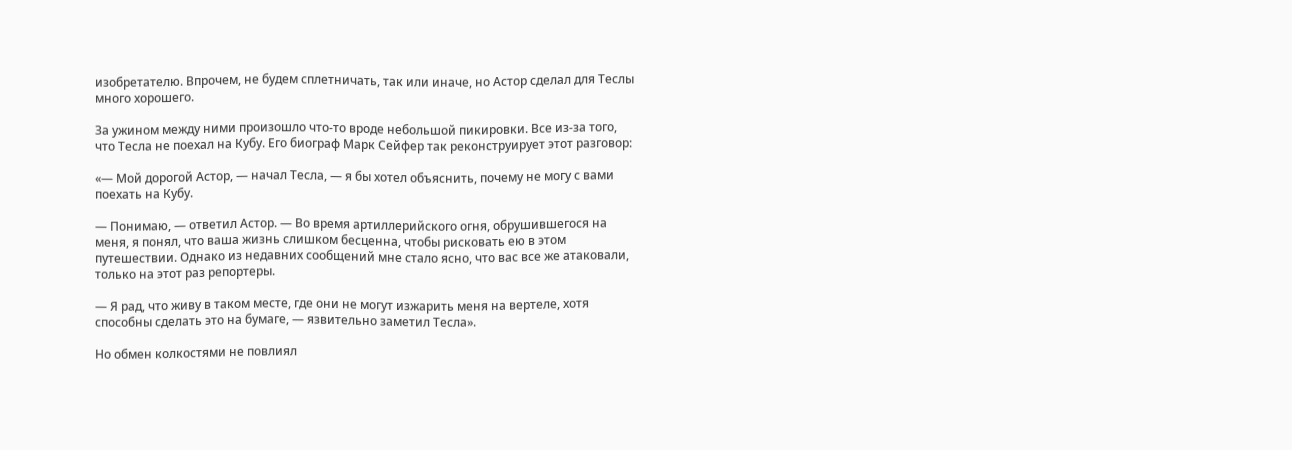изобретателю. Впрочем, не будем сплетничать, так или иначе, но Астор сделал для Теслы много хорошего.

За ужином между ними произошло что-то вроде небольшой пикировки. Все из-за того, что Тесла не поехал на Кубу. Его биограф Марк Сейфер так реконструирует этот разговор:

«— Мой дорогой Астор, — начал Тесла, — я бы хотел объяснить, почему не могу с вами поехать на Кубу.

— Понимаю, — ответил Астор. — Во время артиллерийского огня, обрушившегося на меня, я понял, что ваша жизнь слишком бесценна, чтобы рисковать ею в этом путешествии. Однако из недавних сообщений мне стало ясно, что вас все же атаковали, только на этот раз репортеры.

— Я рад, что живу в таком месте, где они не могут изжарить меня на вертеле, хотя способны сделать это на бумаге, — язвительно заметил Тесла».

Но обмен колкостями не повлиял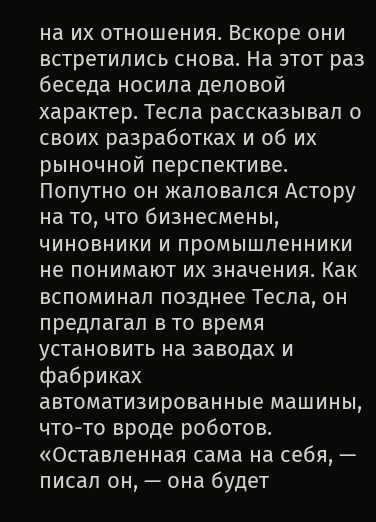на их отношения. Вскоре они встретились снова. На этот раз беседа носила деловой характер. Тесла рассказывал о своих разработках и об их рыночной перспективе. Попутно он жаловался Астору на то, что бизнесмены, чиновники и промышленники не понимают их значения. Как вспоминал позднее Тесла, он предлагал в то время установить на заводах и фабриках автоматизированные машины, что-то вроде роботов. «Оставленная сама на себя, — писал он, — она будет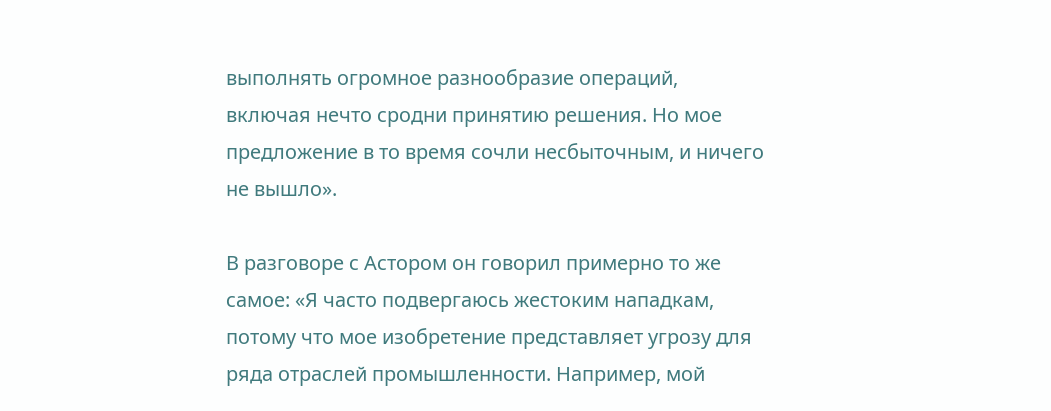выполнять огромное разнообразие операций, включая нечто сродни принятию решения. Но мое предложение в то время сочли несбыточным, и ничего не вышло».

В разговоре с Астором он говорил примерно то же самое: «Я часто подвергаюсь жестоким нападкам, потому что мое изобретение представляет угрозу для ряда отраслей промышленности. Например, мой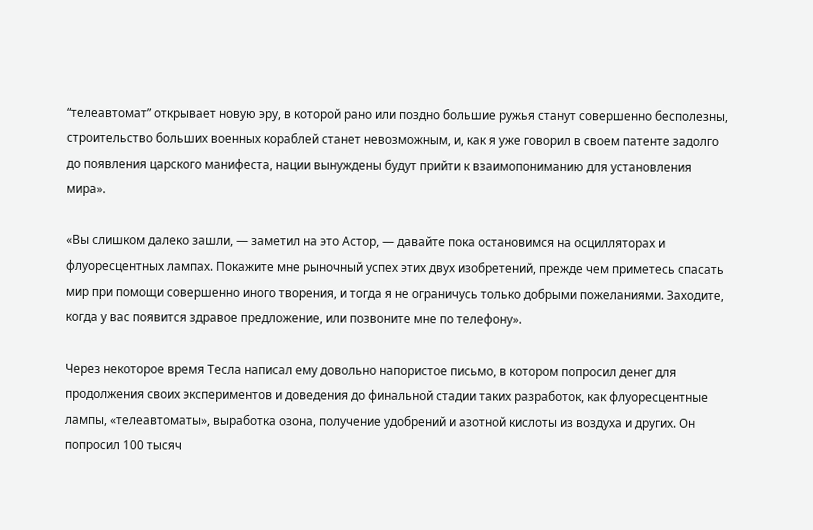“телеавтомат” открывает новую эру, в которой рано или поздно большие ружья станут совершенно бесполезны, строительство больших военных кораблей станет невозможным, и, как я уже говорил в своем патенте задолго до появления царского манифеста, нации вынуждены будут прийти к взаимопониманию для установления мира».

«Вы слишком далеко зашли, — заметил на это Астор, — давайте пока остановимся на осцилляторах и флуоресцентных лампах. Покажите мне рыночный успех этих двух изобретений, прежде чем приметесь спасать мир при помощи совершенно иного творения, и тогда я не ограничусь только добрыми пожеланиями. Заходите, когда у вас появится здравое предложение, или позвоните мне по телефону».

Через некоторое время Тесла написал ему довольно напористое письмо, в котором попросил денег для продолжения своих экспериментов и доведения до финальной стадии таких разработок, как флуоресцентные лампы, «телеавтоматы», выработка озона, получение удобрений и азотной кислоты из воздуха и других. Он попросил 100 тысяч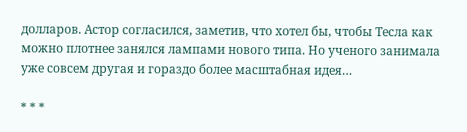долларов. Астор согласился, заметив, что хотел бы, чтобы Тесла как можно плотнее занялся лампами нового типа. Но ученого занимала уже совсем другая и гораздо более масштабная идея…

* * *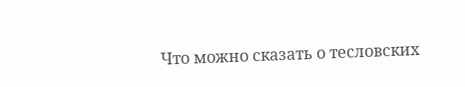Что можно сказать о тесловских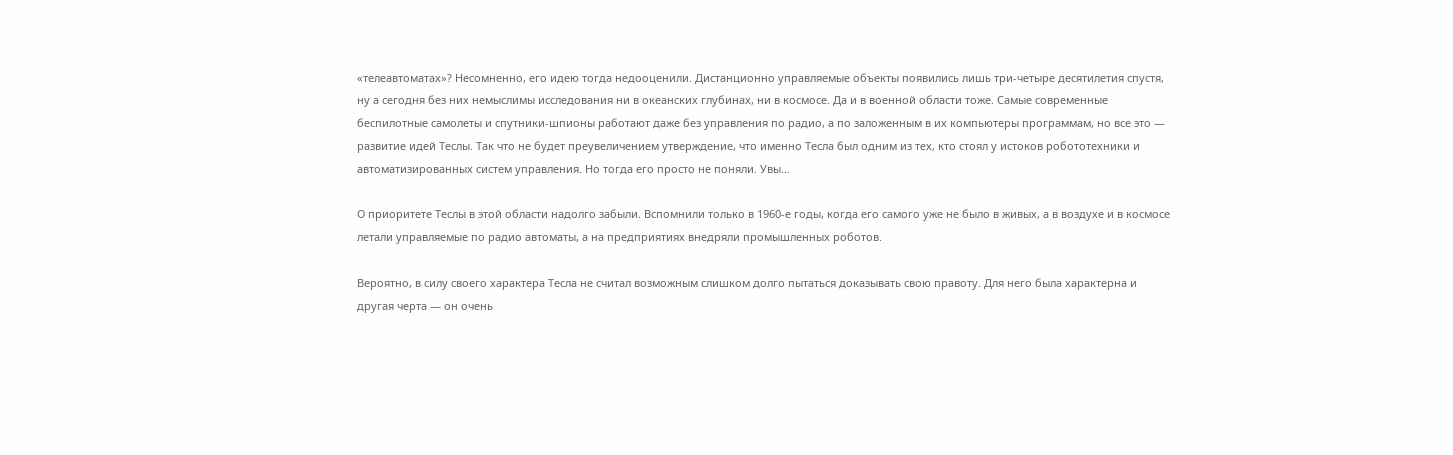«телеавтоматах»? Несомненно, его идею тогда недооценили. Дистанционно управляемые объекты появились лишь три-четыре десятилетия спустя, ну а сегодня без них немыслимы исследования ни в океанских глубинах, ни в космосе. Да и в военной области тоже. Самые современные беспилотные самолеты и спутники-шпионы работают даже без управления по радио, а по заложенным в их компьютеры программам, но все это — развитие идей Теслы. Так что не будет преувеличением утверждение, что именно Тесла был одним из тех, кто стоял у истоков робототехники и автоматизированных систем управления. Но тогда его просто не поняли. Увы…

О приоритете Теслы в этой области надолго забыли. Вспомнили только в 1960-е годы, когда его самого уже не было в живых, а в воздухе и в космосе летали управляемые по радио автоматы, а на предприятиях внедряли промышленных роботов.

Вероятно, в силу своего характера Тесла не считал возможным слишком долго пытаться доказывать свою правоту. Для него была характерна и другая черта — он очень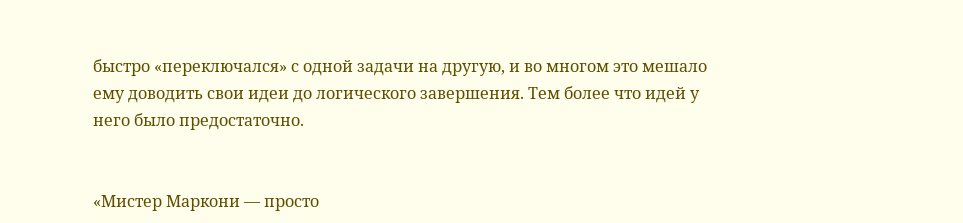быстро «переключался» с одной задачи на другую, и во многом это мешало ему доводить свои идеи до логического завершения. Тем более что идей у него было предостаточно.


«Мистер Маркони — просто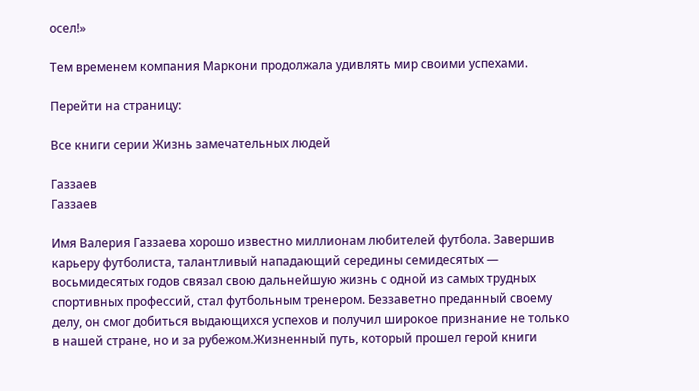осел!»

Тем временем компания Маркони продолжала удивлять мир своими успехами.

Перейти на страницу:

Все книги серии Жизнь замечательных людей

Газзаев
Газзаев

Имя Валерия Газзаева хорошо известно миллионам любителей футбола. Завершив карьеру футболиста, талантливый нападающий середины семидесятых — восьмидесятых годов связал свою дальнейшую жизнь с одной из самых трудных спортивных профессий, стал футбольным тренером. Беззаветно преданный своему делу, он смог добиться выдающихся успехов и получил широкое признание не только в нашей стране, но и за рубежом.Жизненный путь, который прошел герой книги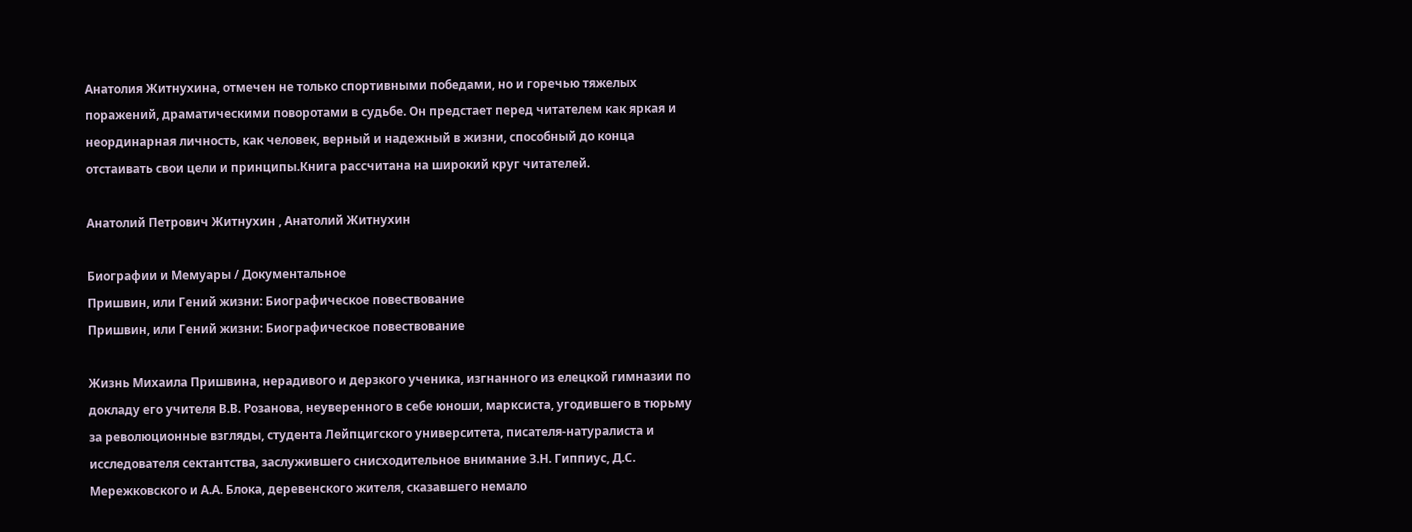Анатолия Житнухина, отмечен не только спортивными победами, но и горечью тяжелых поражений, драматическими поворотами в судьбе. Он предстает перед читателем как яркая и неординарная личность, как человек, верный и надежный в жизни, способный до конца отстаивать свои цели и принципы.Книга рассчитана на широкий круг читателей.

Анатолий Петрович Житнухин , Анатолий Житнухин

Биографии и Мемуары / Документальное
Пришвин, или Гений жизни: Биографическое повествование
Пришвин, или Гений жизни: Биографическое повествование

Жизнь Михаила Пришвина, нерадивого и дерзкого ученика, изгнанного из елецкой гимназии по докладу его учителя В.В. Розанова, неуверенного в себе юноши, марксиста, угодившего в тюрьму за революционные взгляды, студента Лейпцигского университета, писателя-натуралиста и исследователя сектантства, заслужившего снисходительное внимание З.Н. Гиппиус, Д.С. Мережковского и А.А. Блока, деревенского жителя, сказавшего немало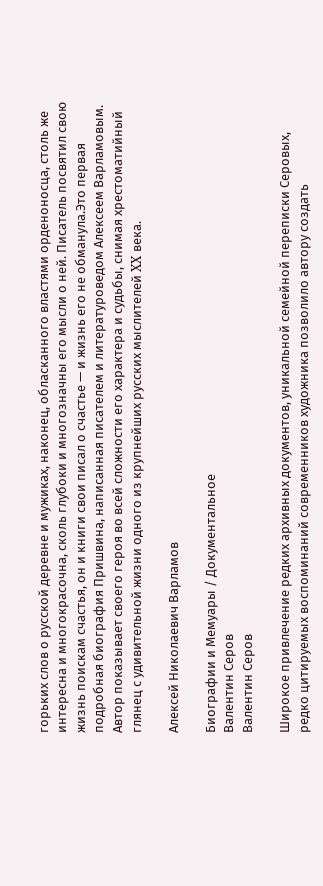горьких слов о русской деревне и мужиках, наконец, обласканного властями орденоносца, столь же интересна и многокрасочна, сколь глубоки и многозначны его мысли о ней. Писатель посвятил свою жизнь поискам счастья, он и книги свои писал о счастье — и жизнь его не обманула.Это первая подробная биография Пришвина, написанная писателем и литературоведом Алексеем Варламовым. Автор показывает своего героя во всей сложности его характера и судьбы, снимая хрестоматийный глянец с удивительной жизни одного из крупнейших русских мыслителей XX века.

Алексей Николаевич Варламов

Биографии и Мемуары / Документальное
Валентин Серов
Валентин Серов

Широкое привлечение редких архивных документов, уникальной семейной переписки Серовых, редко цитируемых воспоминаний современников художника позволило автору создать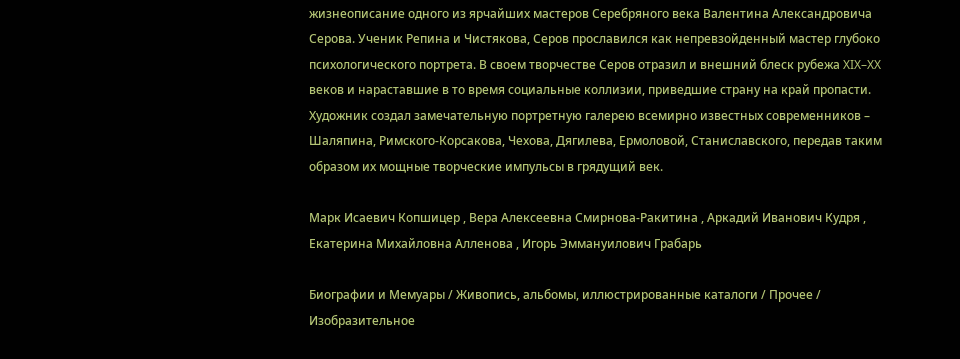жизнеописание одного из ярчайших мастеров Серебряного века Валентина Александровича Серова. Ученик Репина и Чистякова, Серов прославился как непревзойденный мастер глубоко психологического портрета. В своем творчестве Серов отразил и внешний блеск рубежа XIX–XX веков и нараставшие в то время социальные коллизии, приведшие страну на край пропасти. Художник создал замечательную портретную галерею всемирно известных современников – Шаляпина, Римского-Корсакова, Чехова, Дягилева, Ермоловой, Станиславского, передав таким образом их мощные творческие импульсы в грядущий век.

Марк Исаевич Копшицер , Вера Алексеевна Смирнова-Ракитина , Аркадий Иванович Кудря , Екатерина Михайловна Алленова , Игорь Эммануилович Грабарь

Биографии и Мемуары / Живопись, альбомы, иллюстрированные каталоги / Прочее / Изобразительное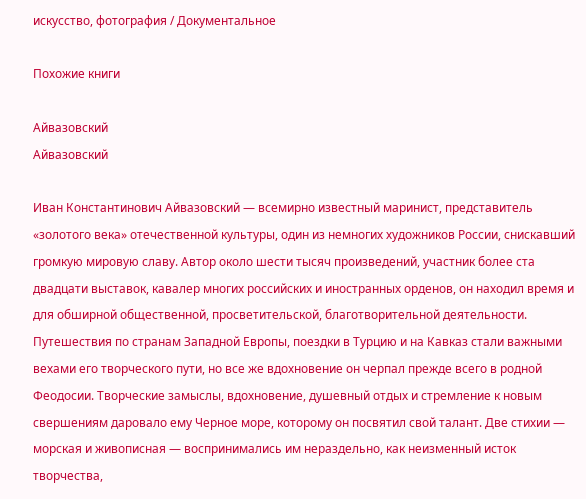искусство, фотография / Документальное

Похожие книги

Айвазовский
Айвазовский

Иван Константинович Айвазовский — всемирно известный маринист, представитель «золотого века» отечественной культуры, один из немногих художников России, снискавший громкую мировую славу. Автор около шести тысяч произведений, участник более ста двадцати выставок, кавалер многих российских и иностранных орденов, он находил время и для обширной общественной, просветительской, благотворительной деятельности. Путешествия по странам Западной Европы, поездки в Турцию и на Кавказ стали важными вехами его творческого пути, но все же вдохновение он черпал прежде всего в родной Феодосии. Творческие замыслы, вдохновение, душевный отдых и стремление к новым свершениям даровало ему Черное море, которому он посвятил свой талант. Две стихии — морская и живописная — воспринимались им нераздельно, как неизменный исток творчества,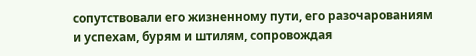сопутствовали его жизненному пути, его разочарованиям и успехам, бурям и штилям, сопровождая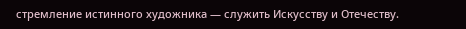стремление истинного художника — служить Искусству и Отечеству.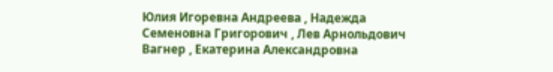Юлия Игоревна Андреева , Надежда Семеновна Григорович , Лев Арнольдович Вагнер , Екатерина Александровна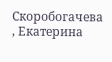Скоробогачева , Екатерина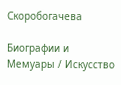Скоробогачева

Биографии и Мемуары / Искусство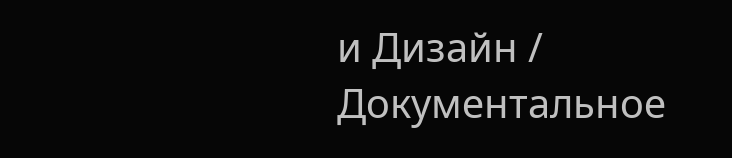и Дизайн / Документальное